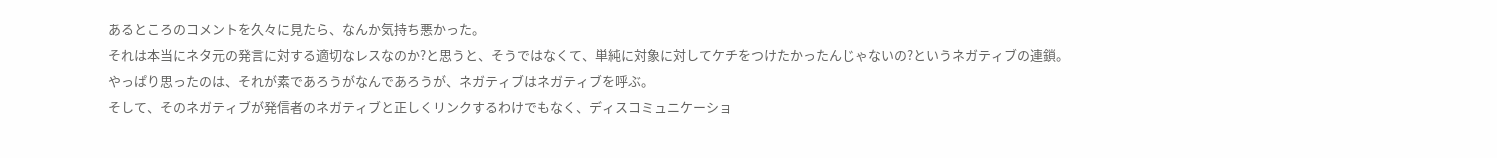あるところのコメントを久々に見たら、なんか気持ち悪かった。
それは本当にネタ元の発言に対する適切なレスなのか?と思うと、そうではなくて、単純に対象に対してケチをつけたかったんじゃないの?というネガティブの連鎖。
やっぱり思ったのは、それが素であろうがなんであろうが、ネガティブはネガティブを呼ぶ。
そして、そのネガティブが発信者のネガティブと正しくリンクするわけでもなく、ディスコミュニケーショ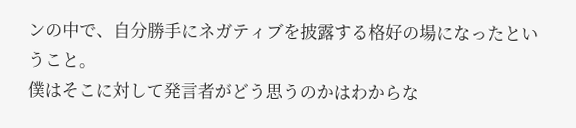ンの中で、自分勝手にネガティブを披露する格好の場になったということ。
僕はそこに対して発言者がどう思うのかはわからな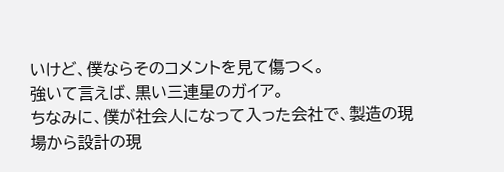いけど、僕ならそのコメントを見て傷つく。
強いて言えば、黒い三連星のガイア。
ちなみに、僕が社会人になって入った会社で、製造の現場から設計の現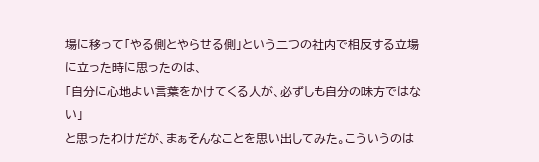場に移って「やる側とやらせる側」という二つの社内で相反する立場に立った時に思ったのは、
「自分に心地よい言葉をかけてくる人が、必ずしも自分の味方ではない」
と思ったわけだが、まぁそんなことを思い出してみた。こういうのは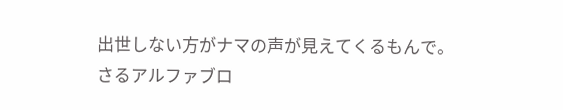出世しない方がナマの声が見えてくるもんで。
さるアルファブロ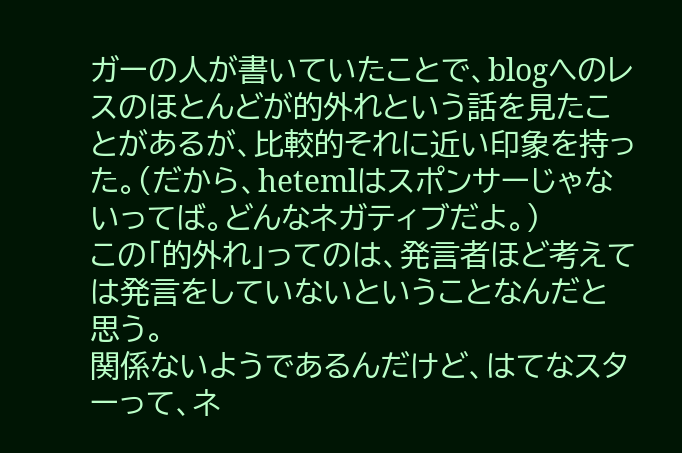ガーの人が書いていたことで、blogへのレスのほとんどが的外れという話を見たことがあるが、比較的それに近い印象を持った。(だから、hetemlはスポンサーじゃないってば。どんなネガティブだよ。)
この「的外れ」ってのは、発言者ほど考えては発言をしていないということなんだと思う。
関係ないようであるんだけど、はてなスターって、ネ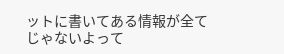ットに書いてある情報が全てじゃないよって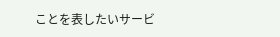ことを表したいサービ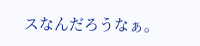スなんだろうなぁ。